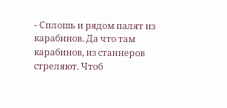- Сплошь и рядом палят из карабинов. Да что там карабинов, из станнеров стреляют. Чтоб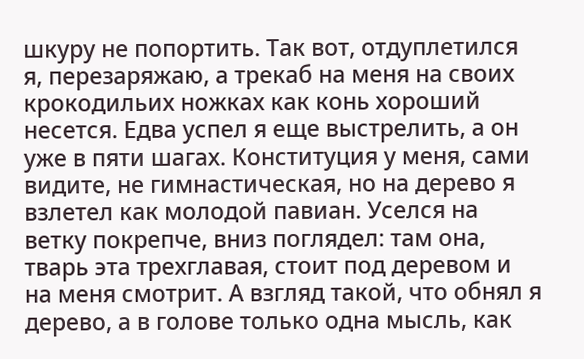шкуру не попортить. Так вот, отдуплетился я, перезаряжаю, а трекаб на меня на своих крокодильих ножках как конь хороший несется. Едва успел я еще выстрелить, а он уже в пяти шагах. Конституция у меня, сами видите, не гимнастическая, но на дерево я взлетел как молодой павиан. Уселся на ветку покрепче, вниз поглядел: там она, тварь эта трехглавая, стоит под деревом и на меня смотрит. А взгляд такой, что обнял я дерево, а в голове только одна мысль, как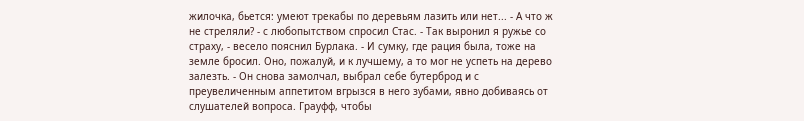жилочка, бьется: умеют трекабы по деревьям лазить или нет... - А что ж не стреляли? - с любопытством спросил Стас. - Так выронил я ружье со страху, - весело пояснил Бурлака. - И сумку, где рация была, тоже на земле бросил. Оно, пожалуй, и к лучшему, а то мог не успеть на дерево залезть. - Он снова замолчал, выбрал себе бутерброд и с преувеличенным аппетитом вгрызся в него зубами, явно добиваясь от слушателей вопроса. Грауфф, чтобы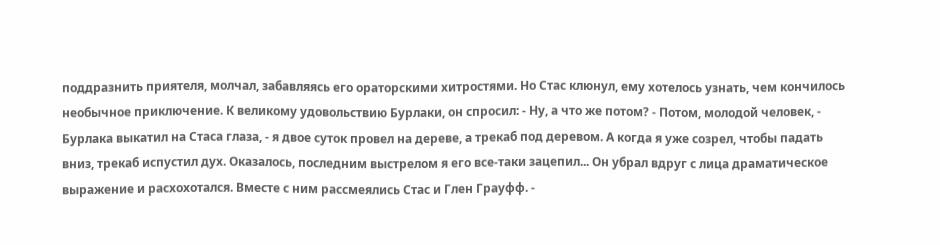поддразнить приятеля, молчал, забавляясь его ораторскими хитростями. Но Стас клюнул, ему хотелось узнать, чем кончилось необычное приключение. К великому удовольствию Бурлаки, он спросил: - Ну, а что же потом? - Потом, молодой человек, - Бурлака выкатил на Стаса глаза, - я двое суток провел на дереве, а трекаб под деревом. А когда я уже созрел, чтобы падать вниз, трекаб испустил дух. Оказалось, последним выстрелом я его все-таки зацепил... Он убрал вдруг с лица драматическое выражение и расхохотался. Вместе с ним рассмеялись Стас и Глен Грауфф. -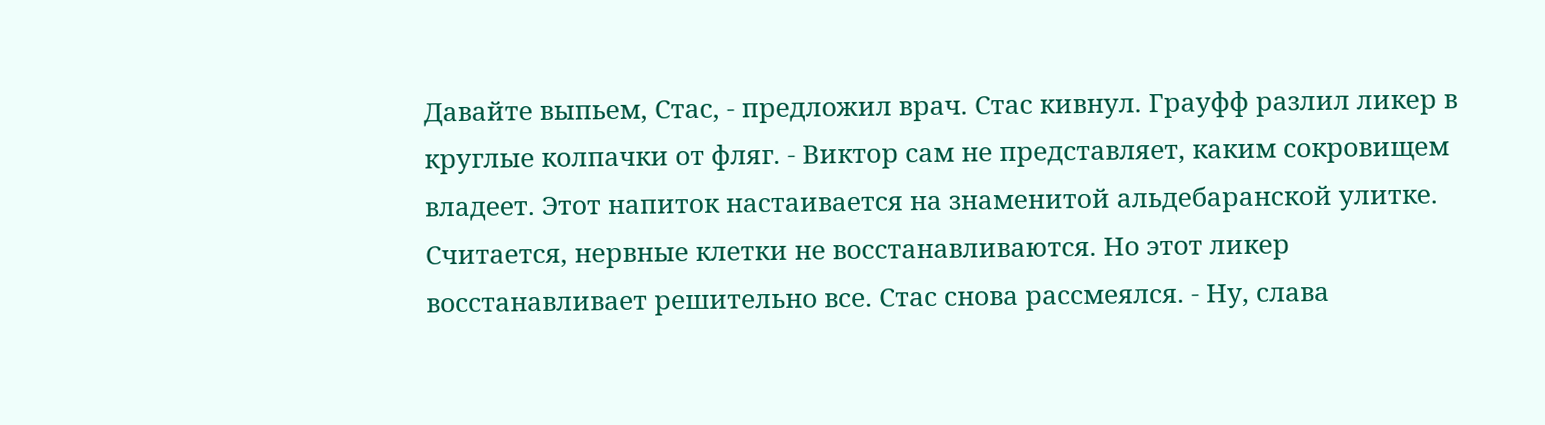Давайте выпьем, Стас, - предложил врач. Стас кивнул. Грауфф разлил ликер в круглые колпачки от фляг. - Виктор сам не представляет, каким сокровищем владеет. Этот напиток настаивается на знаменитой альдебаранской улитке. Считается, нервные клетки не восстанавливаются. Но этот ликер восстанавливает решительно все. Стас снова рассмеялся. - Ну, слава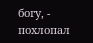богу, - похлопал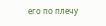его по плечу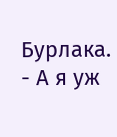Бурлака. - А я уж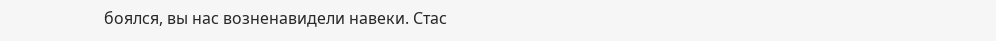боялся, вы нас возненавидели навеки. Стас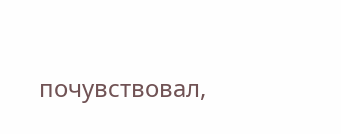почувствовал,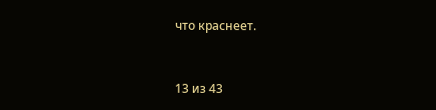что краснеет.


13 из 43